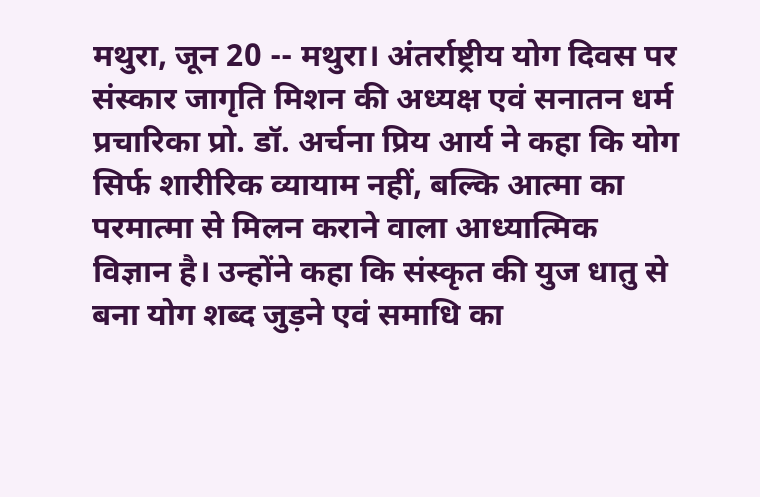मथुरा, जून 20 -- मथुरा। अंतर्राष्ट्रीय योग दिवस पर संस्कार जागृति मिशन की अध्यक्ष एवं सनातन धर्म प्रचारिका प्रो. डॉ. अर्चना प्रिय आर्य ने कहा कि योग सिर्फ शारीरिक व्यायाम नहीं, बल्कि आत्मा का परमात्मा से मिलन कराने वाला आध्यात्मिक विज्ञान है। उन्होंने कहा कि संस्कृत की युज धातु से बना योग शब्द जुड़ने एवं समाधि का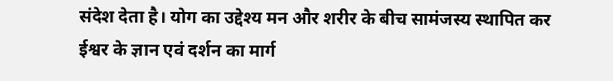संदेश देता है। योग का उद्देश्य मन और शरीर के बीच सामंजस्य स्थापित कर ईश्वर के ज्ञान एवं दर्शन का मार्ग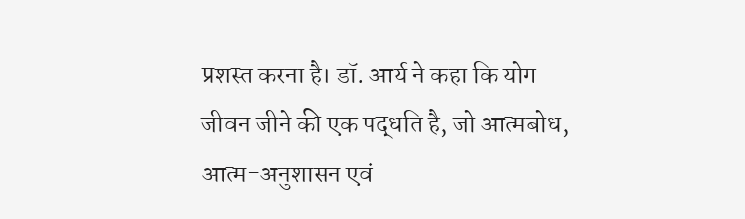प्रशस्त करना है। डॉ. आर्य ने कहा कि योग जीवन जीने की एक पद्धति है, जो आत्मबोध, आत्म-अनुशासन एवं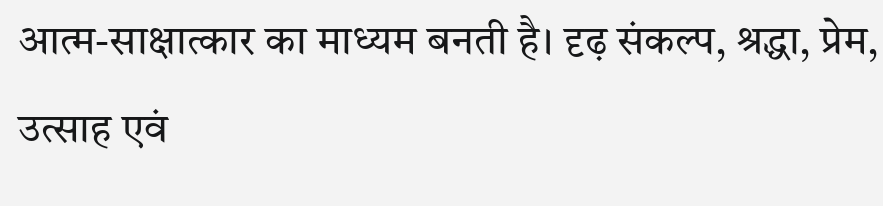आत्म-साक्षात्कार का माध्यम बनती है। दृढ़ संकल्प, श्रद्धा, प्रेम, उत्साह एवं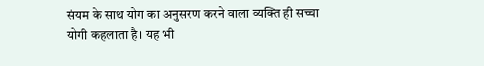संयम के साथ योग का अनुसरण करने वाला व्यक्ति ही सच्चा योगी कहलाता है। यह भी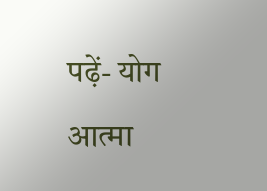पढ़ें- योग आत्मा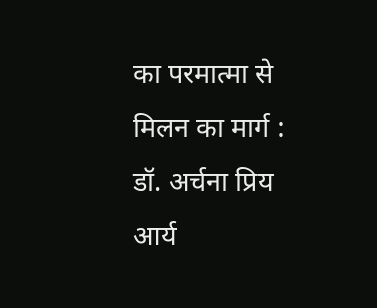का परमात्मा से मिलन का मार्ग : डॉ. अर्चना प्रिय आर्य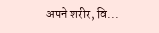अपने शरीर, वि...